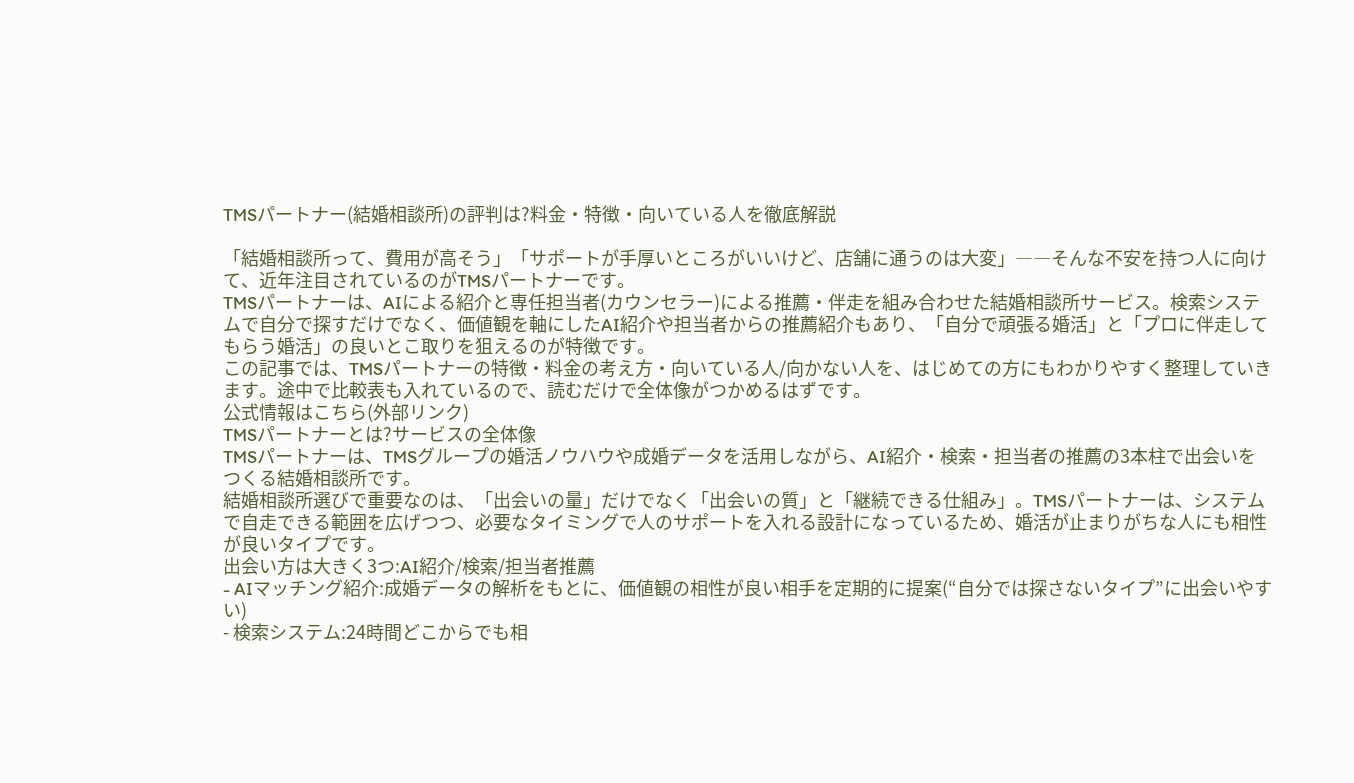TMSパートナー(結婚相談所)の評判は?料金・特徴・向いている人を徹底解説

「結婚相談所って、費用が高そう」「サポートが手厚いところがいいけど、店舗に通うのは大変」――そんな不安を持つ人に向けて、近年注目されているのがTMSパートナーです。
TMSパートナーは、AIによる紹介と専任担当者(カウンセラー)による推薦・伴走を組み合わせた結婚相談所サービス。検索システムで自分で探すだけでなく、価値観を軸にしたAI紹介や担当者からの推薦紹介もあり、「自分で頑張る婚活」と「プロに伴走してもらう婚活」の良いとこ取りを狙えるのが特徴です。
この記事では、TMSパートナーの特徴・料金の考え方・向いている人/向かない人を、はじめての方にもわかりやすく整理していきます。途中で比較表も入れているので、読むだけで全体像がつかめるはずです。
公式情報はこちら(外部リンク)
TMSパートナーとは?サービスの全体像
TMSパートナーは、TMSグループの婚活ノウハウや成婚データを活用しながら、AI紹介・検索・担当者の推薦の3本柱で出会いをつくる結婚相談所です。
結婚相談所選びで重要なのは、「出会いの量」だけでなく「出会いの質」と「継続できる仕組み」。TMSパートナーは、システムで自走できる範囲を広げつつ、必要なタイミングで人のサポートを入れる設計になっているため、婚活が止まりがちな人にも相性が良いタイプです。
出会い方は大きく3つ:AI紹介/検索/担当者推薦
- AIマッチング紹介:成婚データの解析をもとに、価値観の相性が良い相手を定期的に提案(“自分では探さないタイプ”に出会いやすい)
- 検索システム:24時間どこからでも相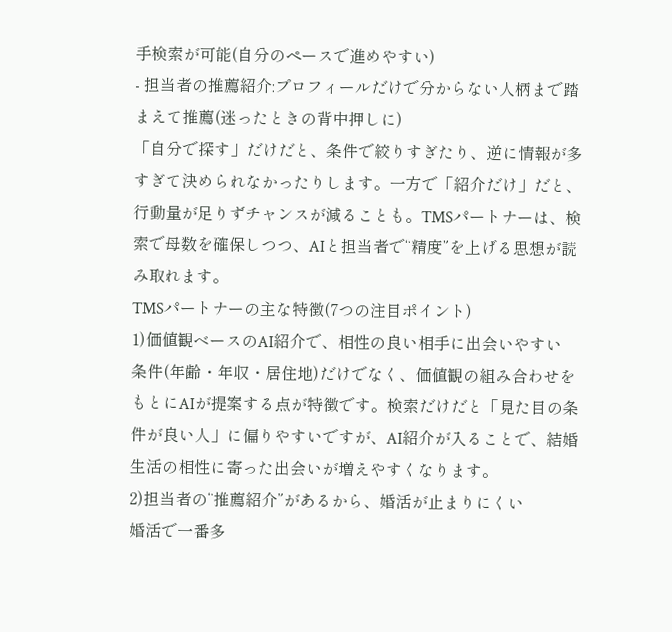手検索が可能(自分のペースで進めやすい)
- 担当者の推薦紹介:プロフィールだけで分からない人柄まで踏まえて推薦(迷ったときの背中押しに)
「自分で探す」だけだと、条件で絞りすぎたり、逆に情報が多すぎて決められなかったりします。一方で「紹介だけ」だと、行動量が足りずチャンスが減ることも。TMSパートナーは、検索で母数を確保しつつ、AIと担当者で“精度”を上げる思想が読み取れます。
TMSパートナーの主な特徴(7つの注目ポイント)
1)価値観ベースのAI紹介で、相性の良い相手に出会いやすい
条件(年齢・年収・居住地)だけでなく、価値観の組み合わせをもとにAIが提案する点が特徴です。検索だけだと「見た目の条件が良い人」に偏りやすいですが、AI紹介が入ることで、結婚生活の相性に寄った出会いが増えやすくなります。
2)担当者の“推薦紹介”があるから、婚活が止まりにくい
婚活で一番多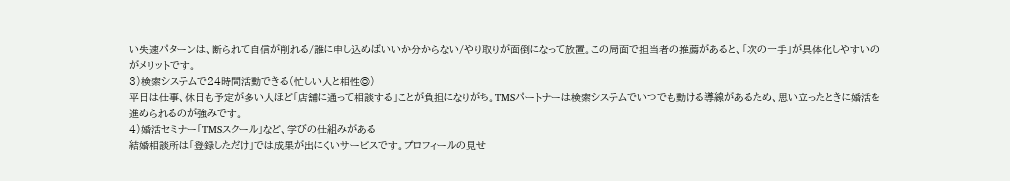い失速パターンは、断られて自信が削れる/誰に申し込めばいいか分からない/やり取りが面倒になって放置。この局面で担当者の推薦があると、「次の一手」が具体化しやすいのがメリットです。
3)検索システムで24時間活動できる(忙しい人と相性◎)
平日は仕事、休日も予定が多い人ほど「店舗に通って相談する」ことが負担になりがち。TMSパートナーは検索システムでいつでも動ける導線があるため、思い立ったときに婚活を進められるのが強みです。
4)婚活セミナー「TMSスクール」など、学びの仕組みがある
結婚相談所は「登録しただけ」では成果が出にくいサービスです。プロフィールの見せ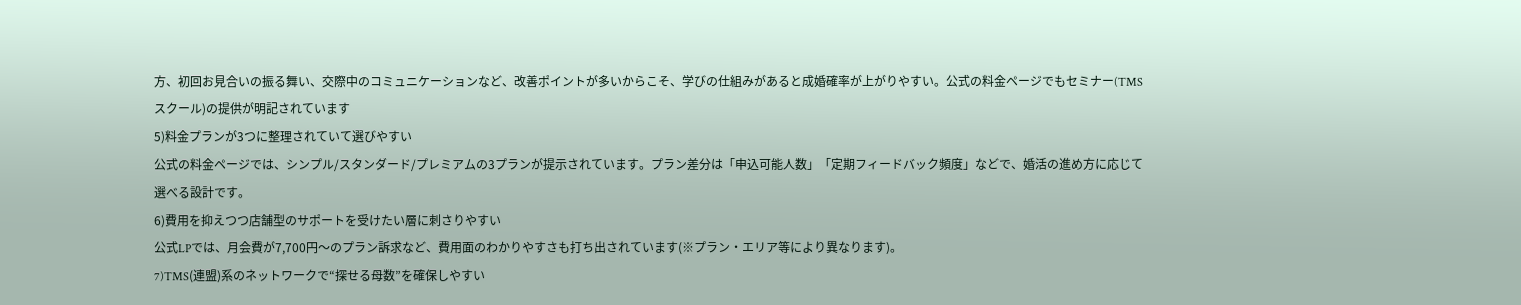方、初回お見合いの振る舞い、交際中のコミュニケーションなど、改善ポイントが多いからこそ、学びの仕組みがあると成婚確率が上がりやすい。公式の料金ページでもセミナー(TMSスクール)の提供が明記されています
5)料金プランが3つに整理されていて選びやすい
公式の料金ページでは、シンプル/スタンダード/プレミアムの3プランが提示されています。プラン差分は「申込可能人数」「定期フィードバック頻度」などで、婚活の進め方に応じて選べる設計です。
6)費用を抑えつつ店舗型のサポートを受けたい層に刺さりやすい
公式LPでは、月会費が7,700円〜のプラン訴求など、費用面のわかりやすさも打ち出されています(※プラン・エリア等により異なります)。
7)TMS(連盟)系のネットワークで“探せる母数”を確保しやすい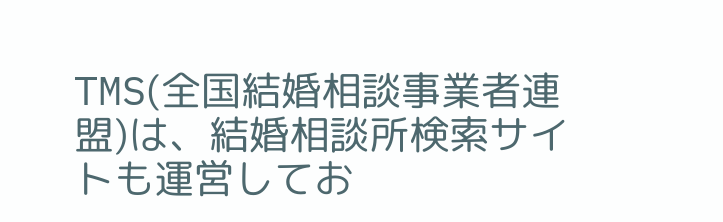TMS(全国結婚相談事業者連盟)は、結婚相談所検索サイトも運営してお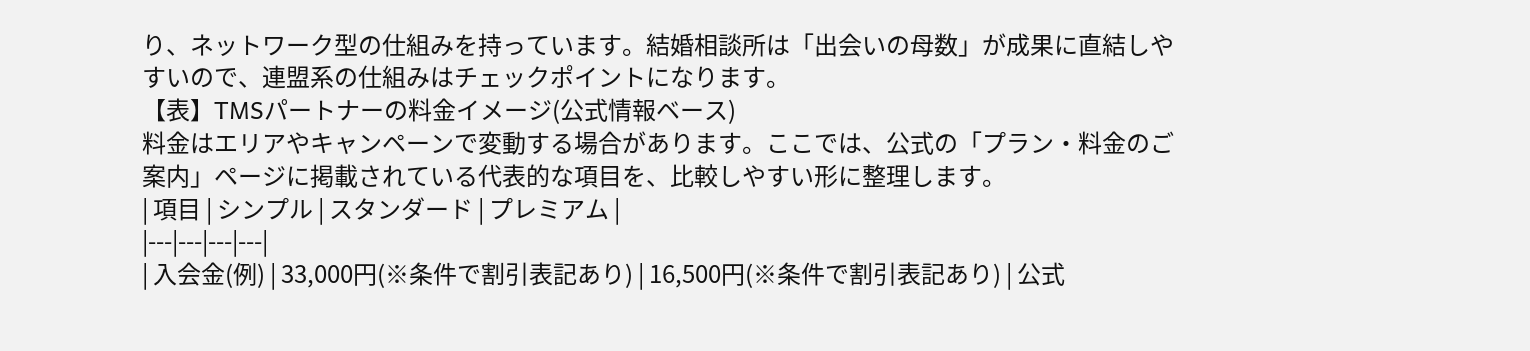り、ネットワーク型の仕組みを持っています。結婚相談所は「出会いの母数」が成果に直結しやすいので、連盟系の仕組みはチェックポイントになります。
【表】TMSパートナーの料金イメージ(公式情報ベース)
料金はエリアやキャンペーンで変動する場合があります。ここでは、公式の「プラン・料金のご案内」ページに掲載されている代表的な項目を、比較しやすい形に整理します。
| 項目 | シンプル | スタンダード | プレミアム |
|---|---|---|---|
| 入会金(例) | 33,000円(※条件で割引表記あり) | 16,500円(※条件で割引表記あり) | 公式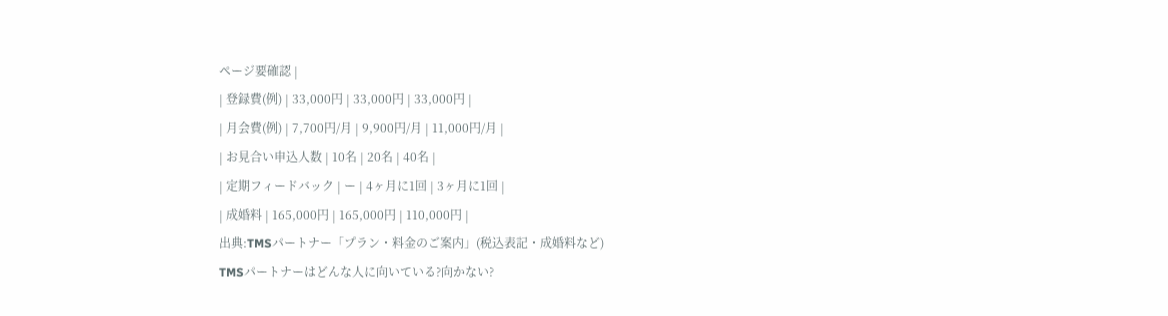ページ要確認 |
| 登録費(例) | 33,000円 | 33,000円 | 33,000円 |
| 月会費(例) | 7,700円/月 | 9,900円/月 | 11,000円/月 |
| お見合い申込人数 | 10名 | 20名 | 40名 |
| 定期フィードバック | ー | 4ヶ月に1回 | 3ヶ月に1回 |
| 成婚料 | 165,000円 | 165,000円 | 110,000円 |
出典:TMSパートナー「プラン・料金のご案内」(税込表記・成婚料など)
TMSパートナーはどんな人に向いている?向かない?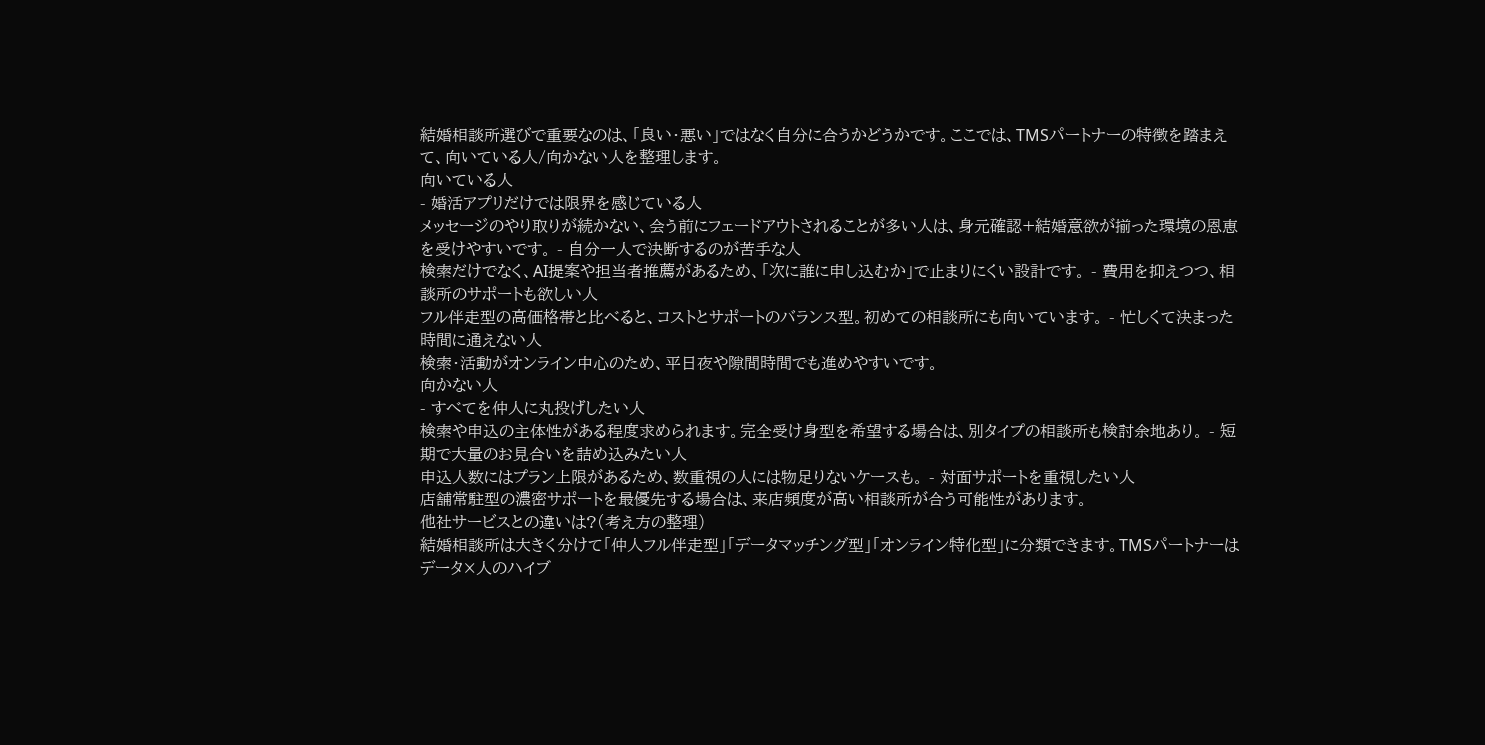結婚相談所選びで重要なのは、「良い・悪い」ではなく自分に合うかどうかです。ここでは、TMSパートナーの特徴を踏まえて、向いている人/向かない人を整理します。
向いている人
- 婚活アプリだけでは限界を感じている人
メッセージのやり取りが続かない、会う前にフェードアウトされることが多い人は、身元確認+結婚意欲が揃った環境の恩恵を受けやすいです。 - 自分一人で決断するのが苦手な人
検索だけでなく、AI提案や担当者推薦があるため、「次に誰に申し込むか」で止まりにくい設計です。 - 費用を抑えつつ、相談所のサポートも欲しい人
フル伴走型の高価格帯と比べると、コストとサポートのバランス型。初めての相談所にも向いています。 - 忙しくて決まった時間に通えない人
検索・活動がオンライン中心のため、平日夜や隙間時間でも進めやすいです。
向かない人
- すべてを仲人に丸投げしたい人
検索や申込の主体性がある程度求められます。完全受け身型を希望する場合は、別タイプの相談所も検討余地あり。 - 短期で大量のお見合いを詰め込みたい人
申込人数にはプラン上限があるため、数重視の人には物足りないケースも。 - 対面サポートを重視したい人
店舗常駐型の濃密サポートを最優先する場合は、来店頻度が高い相談所が合う可能性があります。
他社サービスとの違いは?(考え方の整理)
結婚相談所は大きく分けて「仲人フル伴走型」「データマッチング型」「オンライン特化型」に分類できます。TMSパートナーはデータ×人のハイブ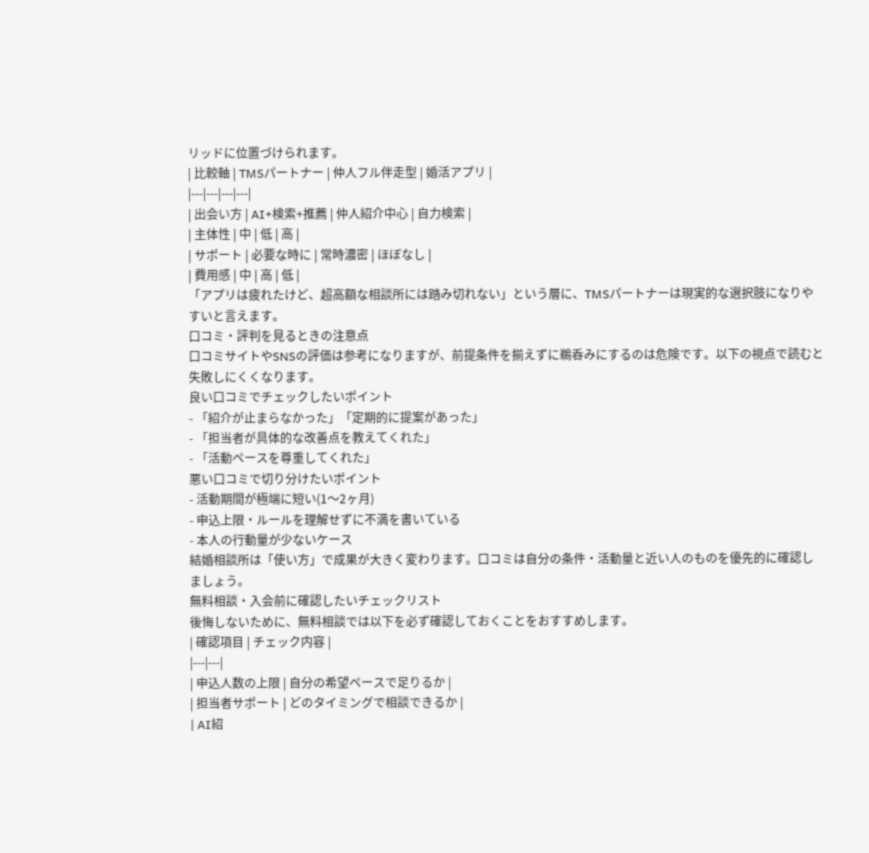リッドに位置づけられます。
| 比較軸 | TMSパートナー | 仲人フル伴走型 | 婚活アプリ |
|---|---|---|---|
| 出会い方 | AI+検索+推薦 | 仲人紹介中心 | 自力検索 |
| 主体性 | 中 | 低 | 高 |
| サポート | 必要な時に | 常時濃密 | ほぼなし |
| 費用感 | 中 | 高 | 低 |
「アプリは疲れたけど、超高額な相談所には踏み切れない」という層に、TMSパートナーは現実的な選択肢になりやすいと言えます。
口コミ・評判を見るときの注意点
口コミサイトやSNSの評価は参考になりますが、前提条件を揃えずに鵜呑みにするのは危険です。以下の視点で読むと失敗しにくくなります。
良い口コミでチェックしたいポイント
- 「紹介が止まらなかった」「定期的に提案があった」
- 「担当者が具体的な改善点を教えてくれた」
- 「活動ペースを尊重してくれた」
悪い口コミで切り分けたいポイント
- 活動期間が極端に短い(1〜2ヶ月)
- 申込上限・ルールを理解せずに不満を書いている
- 本人の行動量が少ないケース
結婚相談所は「使い方」で成果が大きく変わります。口コミは自分の条件・活動量と近い人のものを優先的に確認しましょう。
無料相談・入会前に確認したいチェックリスト
後悔しないために、無料相談では以下を必ず確認しておくことをおすすめします。
| 確認項目 | チェック内容 |
|---|---|
| 申込人数の上限 | 自分の希望ペースで足りるか |
| 担当者サポート | どのタイミングで相談できるか |
| AI紹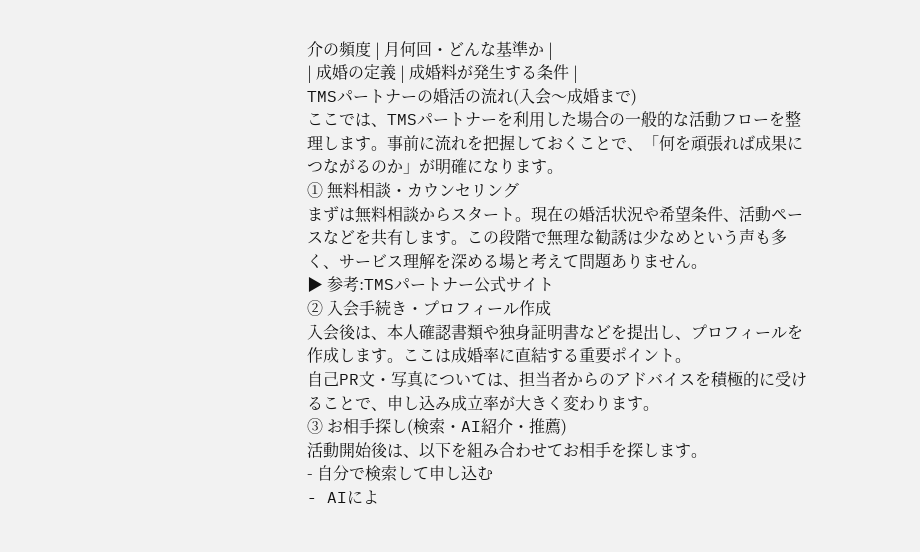介の頻度 | 月何回・どんな基準か |
| 成婚の定義 | 成婚料が発生する条件 |
TMSパートナーの婚活の流れ(入会〜成婚まで)
ここでは、TMSパートナーを利用した場合の一般的な活動フローを整理します。事前に流れを把握しておくことで、「何を頑張れば成果につながるのか」が明確になります。
① 無料相談・カウンセリング
まずは無料相談からスタート。現在の婚活状況や希望条件、活動ペースなどを共有します。この段階で無理な勧誘は少なめという声も多く、サービス理解を深める場と考えて問題ありません。
▶ 参考:TMSパートナー公式サイト
② 入会手続き・プロフィール作成
入会後は、本人確認書類や独身証明書などを提出し、プロフィールを作成します。ここは成婚率に直結する重要ポイント。
自己PR文・写真については、担当者からのアドバイスを積極的に受けることで、申し込み成立率が大きく変わります。
③ お相手探し(検索・AI紹介・推薦)
活動開始後は、以下を組み合わせてお相手を探します。
- 自分で検索して申し込む
- AIによ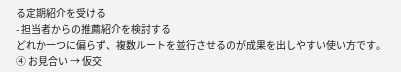る定期紹介を受ける
- 担当者からの推薦紹介を検討する
どれか一つに偏らず、複数ルートを並行させるのが成果を出しやすい使い方です。
④ お見合い → 仮交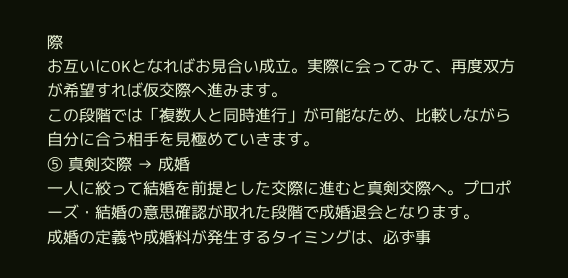際
お互いにOKとなればお見合い成立。実際に会ってみて、再度双方が希望すれば仮交際へ進みます。
この段階では「複数人と同時進行」が可能なため、比較しながら自分に合う相手を見極めていきます。
⑤ 真剣交際 → 成婚
一人に絞って結婚を前提とした交際に進むと真剣交際へ。プロポーズ・結婚の意思確認が取れた段階で成婚退会となります。
成婚の定義や成婚料が発生するタイミングは、必ず事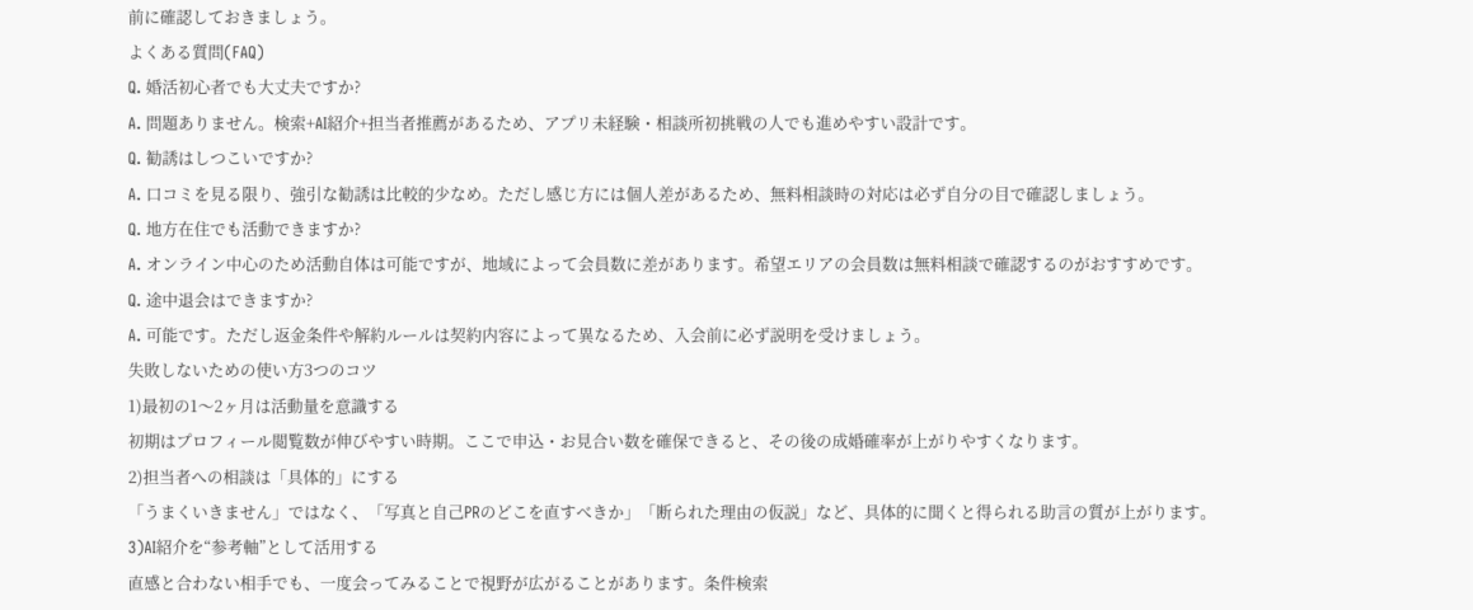前に確認しておきましょう。
よくある質問(FAQ)
Q. 婚活初心者でも大丈夫ですか?
A. 問題ありません。検索+AI紹介+担当者推薦があるため、アプリ未経験・相談所初挑戦の人でも進めやすい設計です。
Q. 勧誘はしつこいですか?
A. 口コミを見る限り、強引な勧誘は比較的少なめ。ただし感じ方には個人差があるため、無料相談時の対応は必ず自分の目で確認しましょう。
Q. 地方在住でも活動できますか?
A. オンライン中心のため活動自体は可能ですが、地域によって会員数に差があります。希望エリアの会員数は無料相談で確認するのがおすすめです。
Q. 途中退会はできますか?
A. 可能です。ただし返金条件や解約ルールは契約内容によって異なるため、入会前に必ず説明を受けましょう。
失敗しないための使い方3つのコツ
1)最初の1〜2ヶ月は活動量を意識する
初期はプロフィール閲覧数が伸びやすい時期。ここで申込・お見合い数を確保できると、その後の成婚確率が上がりやすくなります。
2)担当者への相談は「具体的」にする
「うまくいきません」ではなく、「写真と自己PRのどこを直すべきか」「断られた理由の仮説」など、具体的に聞くと得られる助言の質が上がります。
3)AI紹介を“参考軸”として活用する
直感と合わない相手でも、一度会ってみることで視野が広がることがあります。条件検索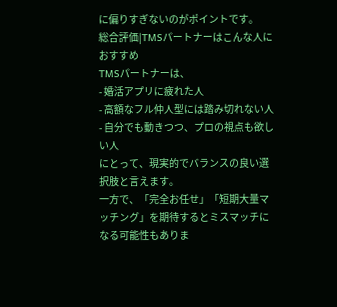に偏りすぎないのがポイントです。
総合評価|TMSパートナーはこんな人におすすめ
TMSパートナーは、
- 婚活アプリに疲れた人
- 高額なフル仲人型には踏み切れない人
- 自分でも動きつつ、プロの視点も欲しい人
にとって、現実的でバランスの良い選択肢と言えます。
一方で、「完全お任せ」「短期大量マッチング」を期待するとミスマッチになる可能性もありま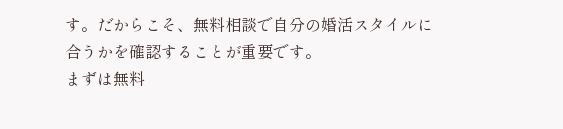す。だからこそ、無料相談で自分の婚活スタイルに合うかを確認することが重要です。
まずは無料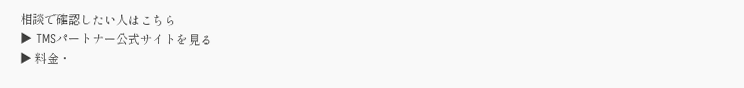相談で確認したい人はこちら
▶ TMSパートナー公式サイトを見る
▶ 料金・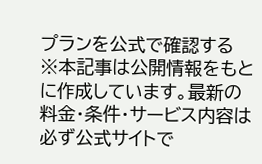プランを公式で確認する
※本記事は公開情報をもとに作成しています。最新の料金・条件・サービス内容は必ず公式サイトで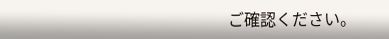ご確認ください。